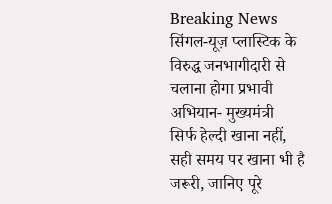Breaking News
सिंगल-यूज़ प्लास्टिक के विरुद्ध जनभागीदारी से चलाना होगा प्रभावी अभियान- मुख्यमंत्री
सिर्फ हेल्दी खाना नहीं, सही समय पर खाना भी है जरूरी, जानिए पूरे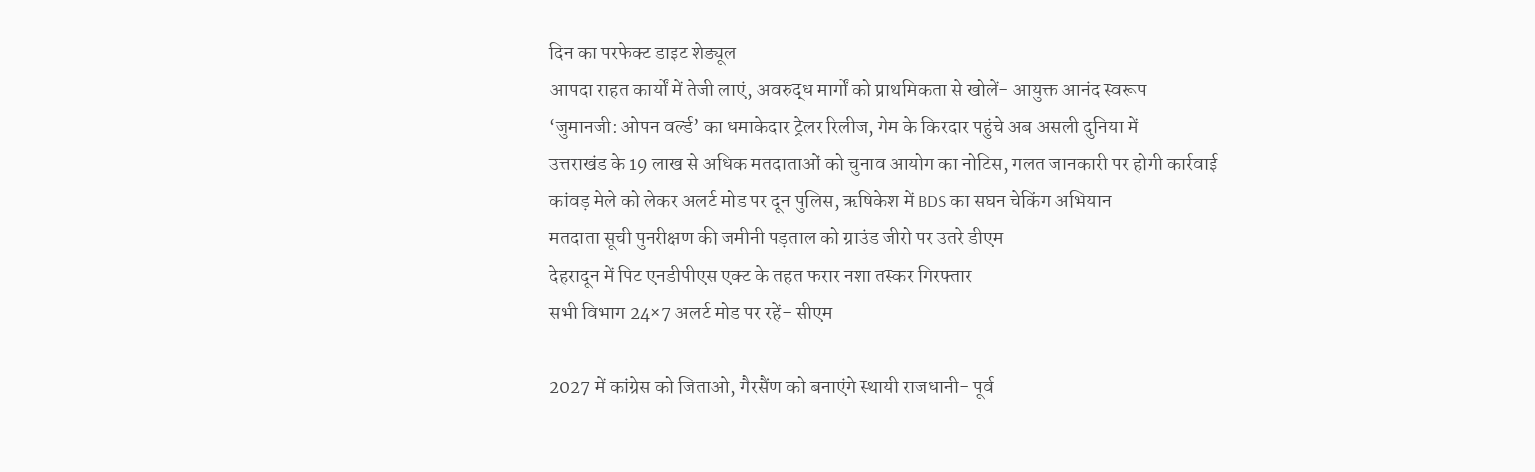दिन का परफेक्ट डाइट शेड्यूल
आपदा राहत कार्यों में तेजी लाएं, अवरुद्ध मार्गों को प्राथमिकता से खोलें- आयुक्त आनंद स्वरूप
‘जुमानजी: ओपन वर्ल्ड’ का धमाकेदार ट्रेलर रिलीज, गेम के किरदार पहुंचे अब असली दुनिया में
उत्तराखंड के 19 लाख से अधिक मतदाताओं को चुनाव आयोग का नोटिस, गलत जानकारी पर होगी कार्रवाई
कांवड़ मेले को लेकर अलर्ट मोड पर दून पुलिस, ऋषिकेश में BDS का सघन चेकिंग अभियान
मतदाता सूची पुनरीक्षण की जमीनी पड़ताल को ग्राउंड जीरो पर उतरे डीएम
देहरादून में पिट एनडीपीएस एक्ट के तहत फरार नशा तस्कर गिरफ्तार
सभी विभाग 24×7 अलर्ट मोड पर रहें- सीएम

2027 में कांग्रेस को जिताओ, गैरसैंण को बनाएंगे स्थायी राजधानी- पूर्व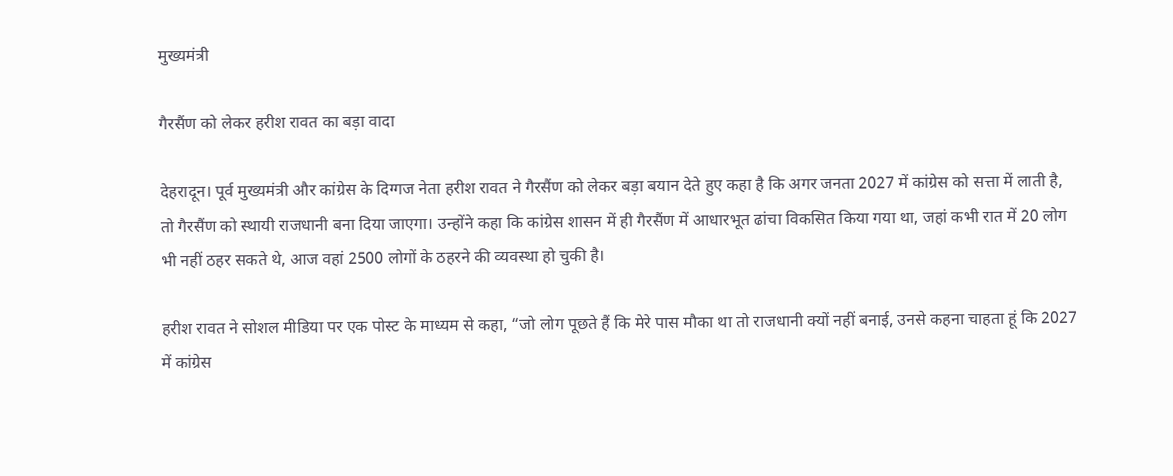मुख्यमंत्री

गैरसैंण को लेकर हरीश रावत का बड़ा वादा

देहरादून। पूर्व मुख्यमंत्री और कांग्रेस के दिग्गज नेता हरीश रावत ने गैरसैंण को लेकर बड़ा बयान देते हुए कहा है कि अगर जनता 2027 में कांग्रेस को सत्ता में लाती है, तो गैरसैंण को स्थायी राजधानी बना दिया जाएगा। उन्होंने कहा कि कांग्रेस शासन में ही गैरसैंण में आधारभूत ढांचा विकसित किया गया था, जहां कभी रात में 20 लोग भी नहीं ठहर सकते थे, आज वहां 2500 लोगों के ठहरने की व्यवस्था हो चुकी है।

हरीश रावत ने सोशल मीडिया पर एक पोस्ट के माध्यम से कहा, “जो लोग पूछते हैं कि मेरे पास मौका था तो राजधानी क्यों नहीं बनाई, उनसे कहना चाहता हूं कि 2027 में कांग्रेस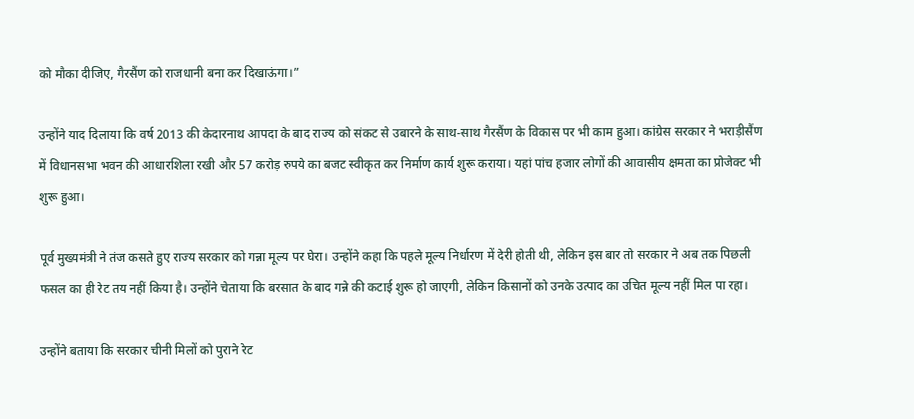को मौका दीजिए, गैरसैंण को राजधानी बना कर दिखाऊंगा।”

उन्होंने याद दिलाया कि वर्ष 2013 की केदारनाथ आपदा के बाद राज्य को संकट से उबारने के साथ-साथ गैरसैंण के विकास पर भी काम हुआ। कांग्रेस सरकार ने भराड़ीसैंण में विधानसभा भवन की आधारशिला रखी और 57 करोड़ रुपये का बजट स्वीकृत कर निर्माण कार्य शुरू कराया। यहां पांच हजार लोगों की आवासीय क्षमता का प्रोजेक्ट भी शुरू हुआ।

पूर्व मुख्यमंत्री ने तंज कसते हुए राज्य सरकार को गन्ना मूल्य पर घेरा। उन्होंने कहा कि पहले मूल्य निर्धारण में देरी होती थी, लेकिन इस बार तो सरकार ने अब तक पिछली फसल का ही रेट तय नहीं किया है। उन्होंने चेताया कि बरसात के बाद गन्ने की कटाई शुरू हो जाएगी, लेकिन किसानों को उनके उत्पाद का उचित मूल्य नहीं मिल पा रहा।

उन्होंने बताया कि सरकार चीनी मिलों को पुराने रेट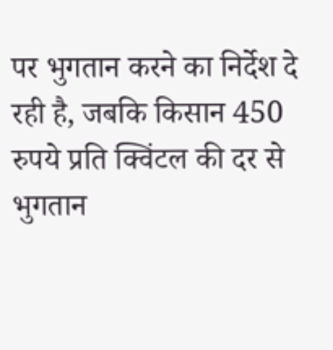पर भुगतान करने का निर्देश दे रही है, जबकि किसान 450 रुपये प्रति क्विंटल की दर से भुगतान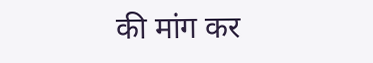की मांग कर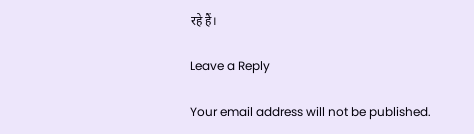रहे हैं।

Leave a Reply

Your email address will not be published.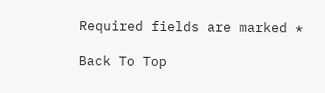Required fields are marked *

Back To Top